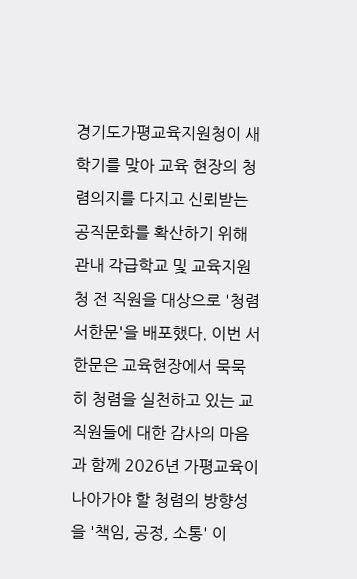경기도가평교육지원청이 새 학기를 맞아 교육 현장의 청렴의지를 다지고 신뢰받는 공직문화를 확산하기 위해 관내 각급학교 및 교육지원청 전 직원을 대상으로 '청렴 서한문'을 배포했다. 이번 서한문은 교육현장에서 묵묵히 청렴을 실천하고 있는 교직원들에 대한 감사의 마음과 함께 2026년 가평교육이 나아가야 할 청렴의 방향성을 '책임, 공정, 소통' 이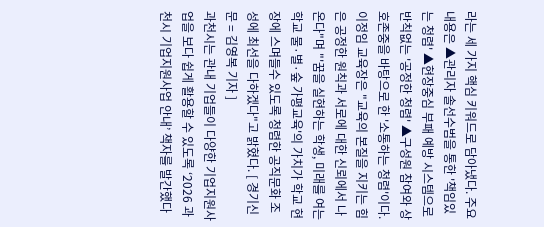라는 세 가지 핵심 키워드로 담아냈다. 주요 내용은 ▲관리자 솔선수범을 통한 '책임있는 청렴' ▲현장중심 부패 예방 시스템으로 반칙없는 '공정한 청렴' ▲구성원 참여와 상호존중을 바탕으로 한 '소통하는 청렴'이다. 이정임 교육장은 "교육의 본질을 지키는 힘은 공정한 원칙과 서로에 대한 신뢰에서 나온다"며 "'꿈을 실현하는 학생, 미래를 여는 학교 물·별·숲 가평교육'의 가치가 학교 현장에 스며들수 있도록 청렴한 공직문화 조성에 최선을 다하겠다"고 밝혔다. [ 경기신문 = 김영복 기자 ]
과천시는 관내 기업들이 다양한 기업지원사업을 보다 쉽게 활용할 수 있도록 ‘2026 과천시 기업지원사업 안내’ 책자를 발간했다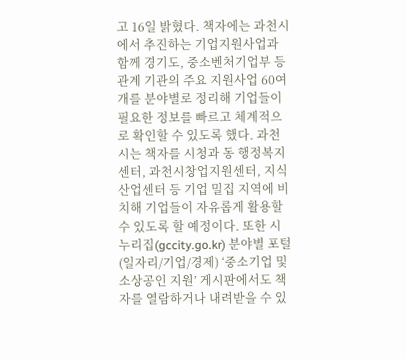고 16일 밝혔다. 책자에는 과천시에서 추진하는 기업지원사업과 함께 경기도, 중소벤처기업부 등 관계 기관의 주요 지원사업 60여 개를 분야별로 정리해 기업들이 필요한 정보를 빠르고 체계적으로 확인할 수 있도록 했다. 과천시는 책자를 시청과 동 행정복지센터, 과천시창업지원센터, 지식산업센터 등 기업 밀집 지역에 비치해 기업들이 자유롭게 활용할 수 있도록 할 예정이다. 또한 시 누리집(gccity.go.kr) 분야별 포털(일자리/기업/경제) ‘중소기업 및 소상공인 지원’ 게시판에서도 책자를 열람하거나 내려받을 수 있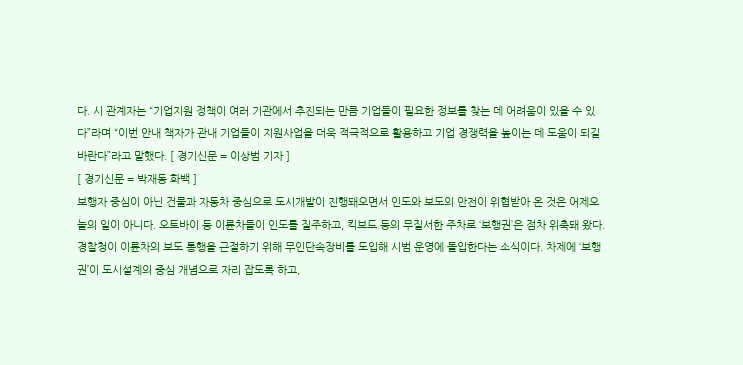다. 시 관계자는 “기업지원 정책이 여러 기관에서 추진되는 만큼 기업들이 필요한 정보를 찾는 데 어려움이 있을 수 있다”라며 “이번 안내 책자가 관내 기업들이 지원사업을 더욱 적극적으로 활용하고 기업 경쟁력을 높이는 데 도움이 되길 바란다”라고 말했다. [ 경기신문 = 이상범 기자 ]
[ 경기신문 = 박재동 화백 ]
보행자 중심이 아닌 건물과 자동차 중심으로 도시개발이 진행돼오면서 인도와 보도의 안전이 위협받아 온 것은 어제오늘의 일이 아니다. 오토바이 등 이륜차들이 인도를 질주하고, 킥보드 등의 무질서한 주차로 ‘보행권’은 점차 위축돼 왔다. 경찰청이 이륜차의 보도 통행을 근절하기 위해 무인단속장비를 도입해 시범 운영에 돌입한다는 소식이다. 차제에 ‘보행권’이 도시설계의 중심 개념으로 자리 잡도록 하고,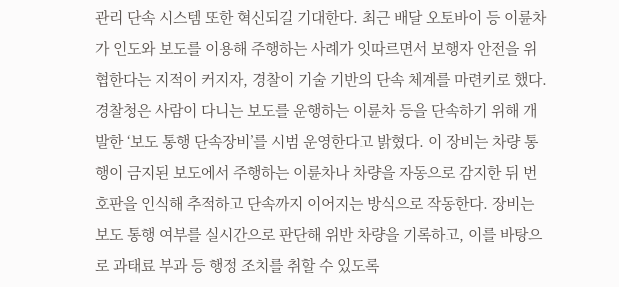관리 단속 시스템 또한 혁신되길 기대한다. 최근 배달 오토바이 등 이륜차가 인도와 보도를 이용해 주행하는 사례가 잇따르면서 보행자 안전을 위협한다는 지적이 커지자, 경찰이 기술 기반의 단속 체계를 마련키로 했다. 경찰청은 사람이 다니는 보도를 운행하는 이륜차 등을 단속하기 위해 개발한 ‘보도 통행 단속장비’를 시범 운영한다고 밝혔다. 이 장비는 차량 통행이 금지된 보도에서 주행하는 이륜차나 차량을 자동으로 감지한 뒤 번호판을 인식해 추적하고 단속까지 이어지는 방식으로 작동한다. 장비는 보도 통행 여부를 실시간으로 판단해 위반 차량을 기록하고, 이를 바탕으로 과태료 부과 등 행정 조치를 취할 수 있도록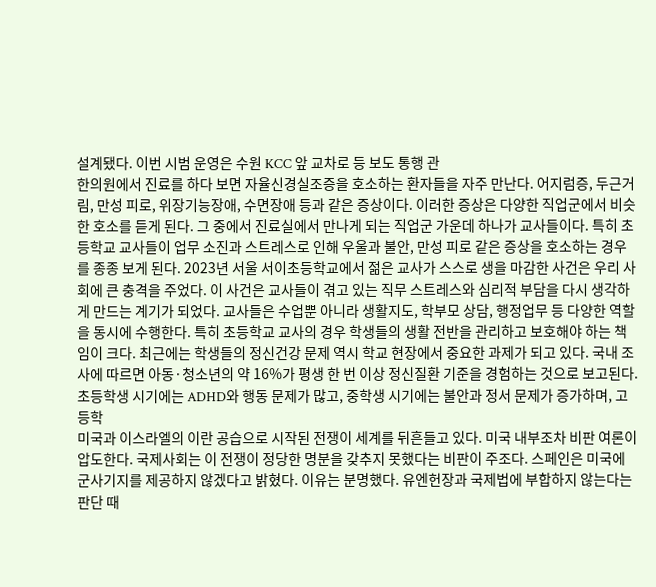설계됐다. 이번 시범 운영은 수원 KCC 앞 교차로 등 보도 통행 관
한의원에서 진료를 하다 보면 자율신경실조증을 호소하는 환자들을 자주 만난다. 어지럼증, 두근거림, 만성 피로, 위장기능장애, 수면장애 등과 같은 증상이다. 이러한 증상은 다양한 직업군에서 비슷한 호소를 듣게 된다. 그 중에서 진료실에서 만나게 되는 직업군 가운데 하나가 교사들이다. 특히 초등학교 교사들이 업무 소진과 스트레스로 인해 우울과 불안, 만성 피로 같은 증상을 호소하는 경우를 종종 보게 된다. 2023년 서울 서이초등학교에서 젊은 교사가 스스로 생을 마감한 사건은 우리 사회에 큰 충격을 주었다. 이 사건은 교사들이 겪고 있는 직무 스트레스와 심리적 부담을 다시 생각하게 만드는 계기가 되었다. 교사들은 수업뿐 아니라 생활지도, 학부모 상담, 행정업무 등 다양한 역할을 동시에 수행한다. 특히 초등학교 교사의 경우 학생들의 생활 전반을 관리하고 보호해야 하는 책임이 크다. 최근에는 학생들의 정신건강 문제 역시 학교 현장에서 중요한 과제가 되고 있다. 국내 조사에 따르면 아동·청소년의 약 16%가 평생 한 번 이상 정신질환 기준을 경험하는 것으로 보고된다. 초등학생 시기에는 ADHD와 행동 문제가 많고, 중학생 시기에는 불안과 정서 문제가 증가하며, 고등학
미국과 이스라엘의 이란 공습으로 시작된 전쟁이 세계를 뒤흔들고 있다. 미국 내부조차 비판 여론이 압도한다. 국제사회는 이 전쟁이 정당한 명분을 갖추지 못했다는 비판이 주조다. 스페인은 미국에 군사기지를 제공하지 않겠다고 밝혔다. 이유는 분명했다. 유엔헌장과 국제법에 부합하지 않는다는 판단 때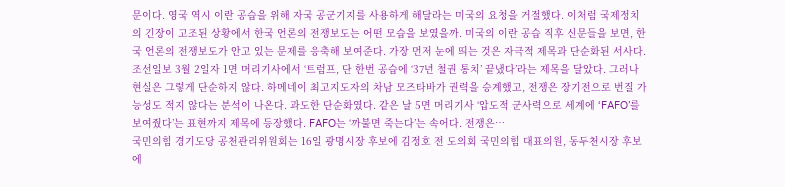문이다. 영국 역시 이란 공습을 위해 자국 공군기지를 사용하게 해달라는 미국의 요청을 거절했다. 이처럼 국제정치의 긴장이 고조된 상황에서 한국 언론의 전쟁보도는 어떤 모습을 보였을까. 미국의 이란 공습 직후 신문들을 보면, 한국 언론의 전쟁보도가 안고 있는 문제를 응축해 보여준다. 가장 먼저 눈에 띄는 것은 자극적 제목과 단순화된 서사다. 조선일보 3월 2일자 1면 머리기사에서 ‘트럼프, 단 한번 공습에 ‘37년 철권 통치’ 끝냈다’라는 제목을 달았다. 그러나 현실은 그렇게 단순하지 않다. 하메네이 최고지도자의 차남 모즈타바가 권력을 승계했고, 전쟁은 장기전으로 번질 가능성도 적지 않다는 분석이 나온다. 과도한 단순화였다. 같은 날 5면 머리기사 ‘압도적 군사력으로 세계에 ‘FAFO’를 보여줬다’는 표현까지 제목에 등장했다. FAFO는 ‘까불면 죽는다’는 속어다. 전쟁은…
국민의힘 경기도당 공천관리위원회는 16일 광명시장 후보에 김정호 전 도의회 국민의힘 대표의원, 동두천시장 후보에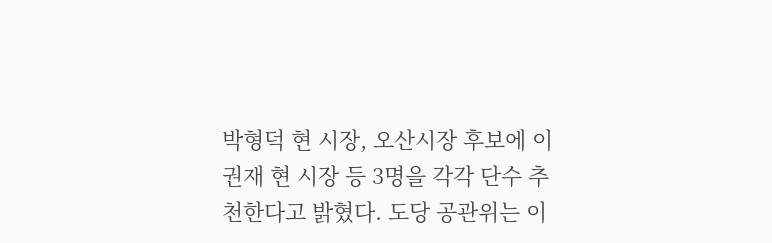박형덕 현 시장, 오산시장 후보에 이권재 현 시장 등 3명을 각각 단수 추천한다고 밝혔다. 도당 공관위는 이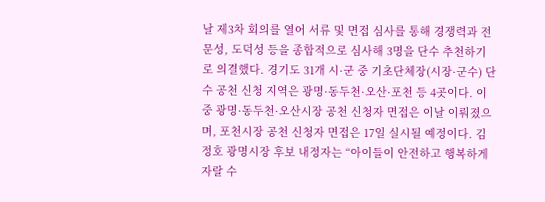날 제3차 회의를 열어 서류 및 면접 심사를 통해 경쟁력과 전문성, 도덕성 등을 종합적으로 심사해 3명을 단수 추천하기로 의결했다. 경기도 31개 시·군 중 기초단체장(시장·군수) 단수 공천 신청 지역은 광명·동두천·오산·포천 등 4곳이다. 이중 광명·동두천·오산시장 공천 신청자 면접은 이날 이뤄졌으며, 포천시장 공천 신청자 면접은 17일 실시될 예정이다. 김정호 광명시장 후보 내정자는 “아이들이 안전하고 행복하게 자랄 수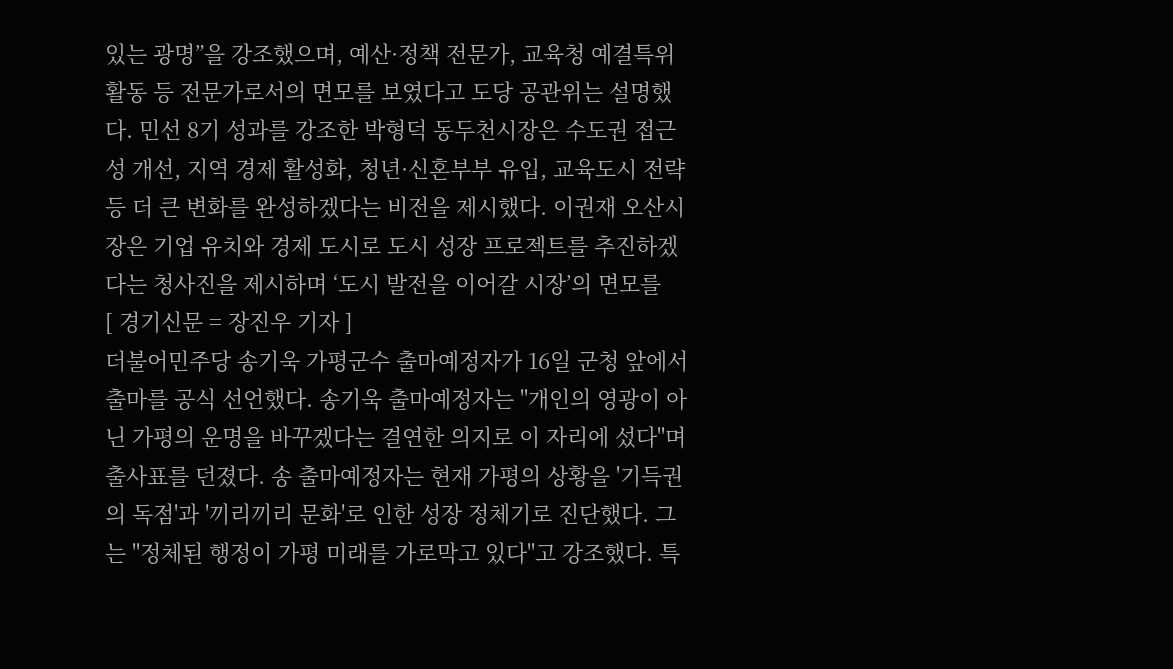있는 광명”을 강조했으며, 예산·정책 전문가, 교육청 예결특위 활동 등 전문가로서의 면모를 보였다고 도당 공관위는 설명했다. 민선 8기 성과를 강조한 박형덕 동두천시장은 수도권 접근성 개선, 지역 경제 활성화, 청년·신혼부부 유입, 교육도시 전략 등 더 큰 변화를 완성하겠다는 비전을 제시했다. 이권재 오산시장은 기업 유치와 경제 도시로 도시 성장 프로젝트를 추진하겠다는 청사진을 제시하며 ‘도시 발전을 이어갈 시장’의 면모를
[ 경기신문 = 장진우 기자 ]
더불어민주당 송기욱 가평군수 출마예정자가 16일 군청 앞에서 출마를 공식 선언했다. 송기욱 출마예정자는 "개인의 영광이 아닌 가평의 운명을 바꾸겠다는 결연한 의지로 이 자리에 섰다"며 출사표를 던졌다. 송 출마예정자는 현재 가평의 상황을 '기득권의 독점'과 '끼리끼리 문화'로 인한 성장 정체기로 진단했다. 그는 "정체된 행정이 가평 미래를 가로막고 있다"고 강조했다. 특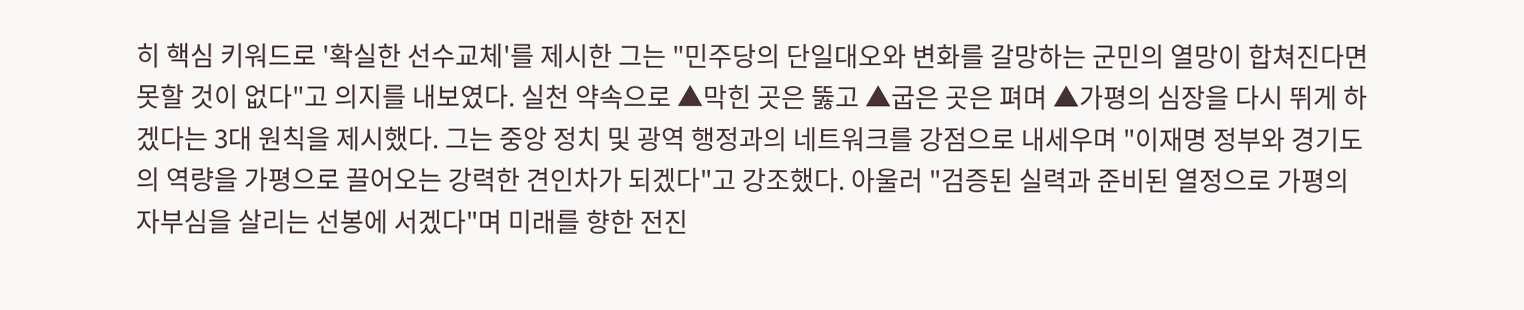히 핵심 키워드로 '확실한 선수교체'를 제시한 그는 "민주당의 단일대오와 변화를 갈망하는 군민의 열망이 합쳐진다면 못할 것이 없다"고 의지를 내보였다. 실천 약속으로 ▲막힌 곳은 뚫고 ▲굽은 곳은 펴며 ▲가평의 심장을 다시 뛰게 하겠다는 3대 원칙을 제시했다. 그는 중앙 정치 및 광역 행정과의 네트워크를 강점으로 내세우며 "이재명 정부와 경기도의 역량을 가평으로 끌어오는 강력한 견인차가 되겠다"고 강조했다. 아울러 "검증된 실력과 준비된 열정으로 가평의 자부심을 살리는 선봉에 서겠다"며 미래를 향한 전진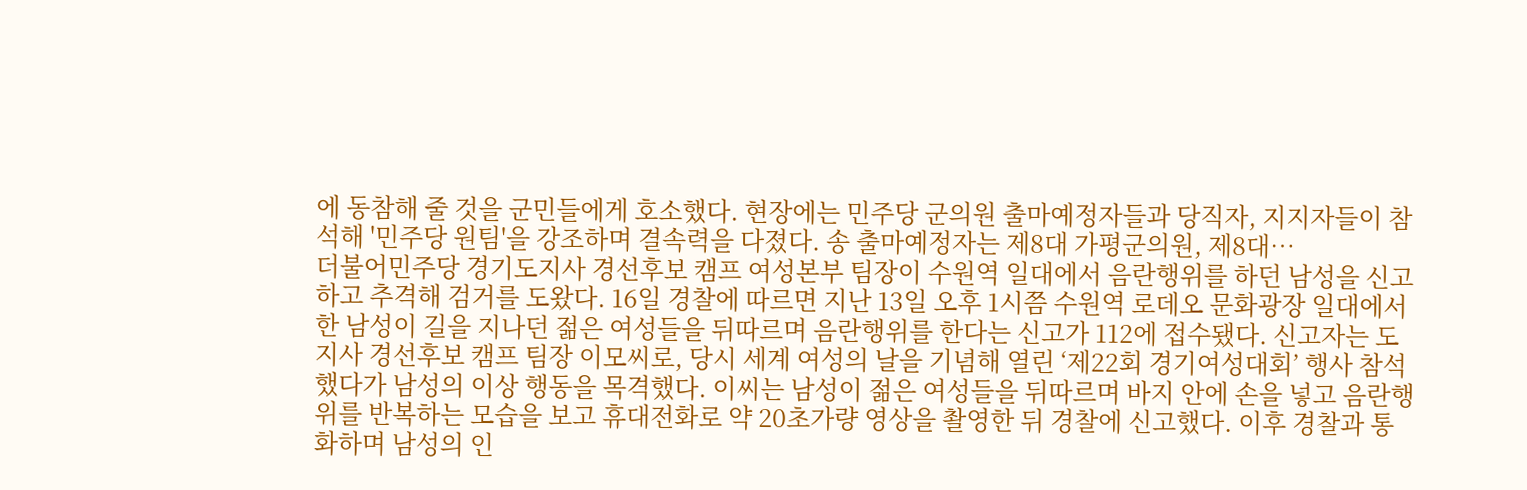에 동참해 줄 것을 군민들에게 호소했다. 현장에는 민주당 군의원 출마예정자들과 당직자, 지지자들이 참석해 '민주당 원팀'을 강조하며 결속력을 다졌다. 송 출마예정자는 제8대 가평군의원, 제8대…
더불어민주당 경기도지사 경선후보 캠프 여성본부 팀장이 수원역 일대에서 음란행위를 하던 남성을 신고하고 추격해 검거를 도왔다. 16일 경찰에 따르면 지난 13일 오후 1시쯤 수원역 로데오 문화광장 일대에서 한 남성이 길을 지나던 젊은 여성들을 뒤따르며 음란행위를 한다는 신고가 112에 접수됐다. 신고자는 도지사 경선후보 캠프 팀장 이모씨로, 당시 세계 여성의 날을 기념해 열린 ‘제22회 경기여성대회’ 행사 참석했다가 남성의 이상 행동을 목격했다. 이씨는 남성이 젊은 여성들을 뒤따르며 바지 안에 손을 넣고 음란행위를 반복하는 모습을 보고 휴대전화로 약 20초가량 영상을 촬영한 뒤 경찰에 신고했다. 이후 경찰과 통화하며 남성의 인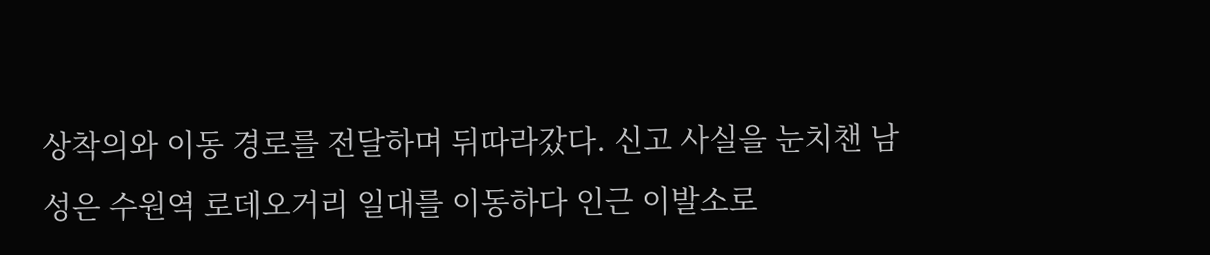상착의와 이동 경로를 전달하며 뒤따라갔다. 신고 사실을 눈치챈 남성은 수원역 로데오거리 일대를 이동하다 인근 이발소로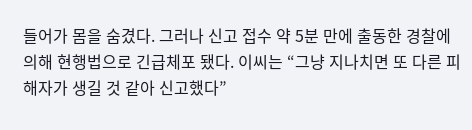들어가 몸을 숨겼다. 그러나 신고 접수 약 5분 만에 출동한 경찰에 의해 현행법으로 긴급체포 됐다. 이씨는 “그냥 지나치면 또 다른 피해자가 생길 것 같아 신고했다”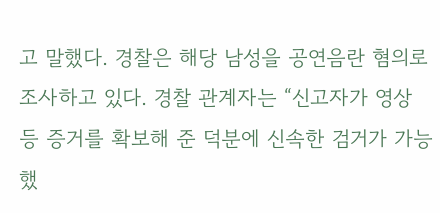고 말했다. 경찰은 해당 남성을 공연음란 혐의로 조사하고 있다. 경찰 관계자는 “신고자가 영상 등 증거를 확보해 준 덕분에 신속한 검거가 가능했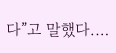다”고 말했다.…